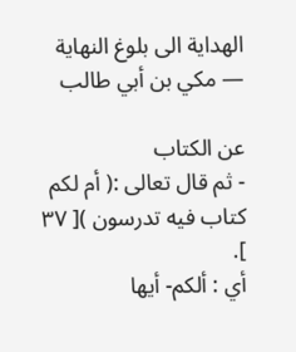الهداية الى بلوغ النهاية — مكي بن أبي طالب

عن الكتاب
- ثم قال تعالى :( أم لكم كتاب فيه تدرسون )[ ٣٧ ].
أي : ألكم- أيها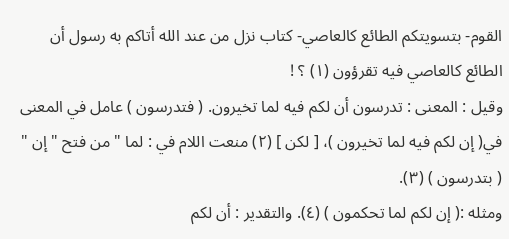القوم- بتسويتكم الطائع كالعاصي- كتاب نزل من عند الله أتاكم به رسول أن الطائع كالعاصي فيه تقرؤون (١) ؟ !
وقيل : المعنى : تدرسون أن لكم فيه لما تخيرون. ( فتدرسون ) عامل في المعنى في( إن لكم فيه لما تخيرون )، [ لكن ] (٢) منعت اللام في : لما " من فتح " إن " ( بتدرسون ) (٣).
ومثله :( إن لكم لما تحكمون ) (٤). والتقدير : أن لكم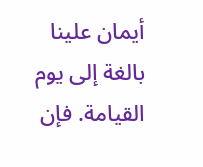أيمان علينا بالغة إلى يوم القيامة. فإن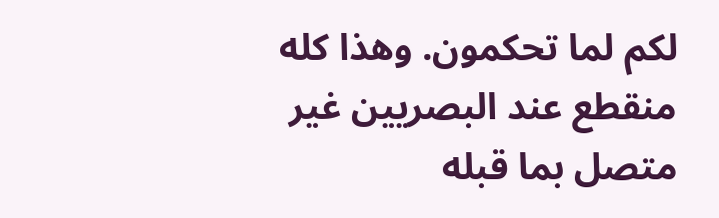لكم لما تحكمون. وهذا كله منقطع عند البصريين غير متصل بما قبله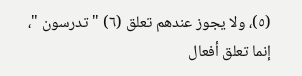(٥)، ولا يجوز عندهم تعلق (٦) " تدرسون "، إنما تعلق أفعال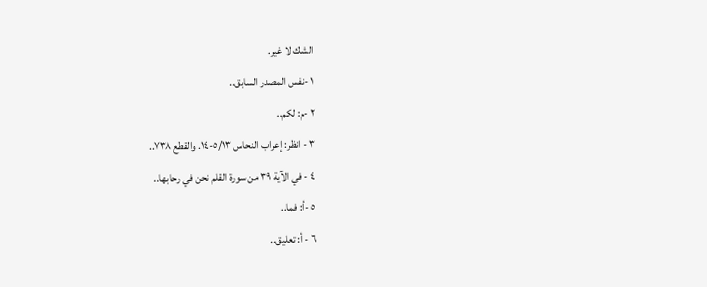الشك لا غير.
١ -نفس المصدر السابق..
٢ -م: لكم..
٣ - انظر: إعراب النحاس ٥/١٣-١٤. والقطع ٧٣٨..
٤ - في الآية ٣٩ من سورة القلم نحن في رحابها..
٥ -أ: فما..
٦ - أ: تعليق..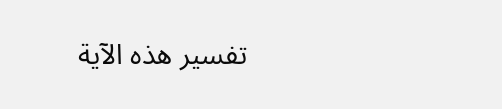تفسير هذه الآية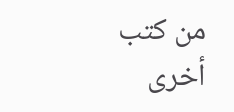من كتب أخرى